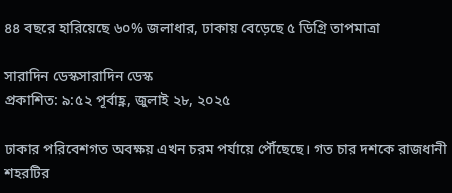৪৪ বছরে হারিয়েছে ৬০% জলাধার, ঢাকায় বেড়েছে ৫ ডিগ্রি তাপমাত্রা

সারাদিন ডেস্কসারাদিন ডেস্ক
প্রকাশিত: ৯:৫২ পূর্বাহ্ণ, জুলাই ২৮, ২০২৫

ঢাকার পরিবেশগত অবক্ষয় এখন চরম পর্যায়ে পৌঁছেছে। গত চার দশকে রাজধানী শহরটির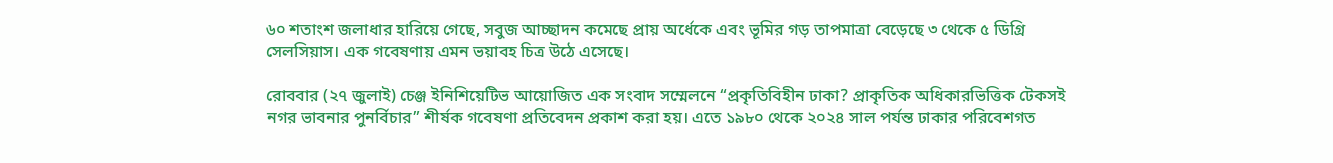৬০ শতাংশ জলাধার হারিয়ে গেছে, সবুজ আচ্ছাদন কমেছে প্রায় অর্ধেকে এবং ভূমির গড় তাপমাত্রা বেড়েছে ৩ থেকে ৫ ডিগ্রি সেলসিয়াস। এক গবেষণায় এমন ভয়াবহ চিত্র উঠে এসেছে।

রোববার (২৭ জুলাই) চেঞ্জ ইনিশিয়েটিভ আয়োজিত এক সংবাদ সম্মেলনে “প্রকৃতিবিহীন ঢাকা? প্রাকৃতিক অধিকারভিত্তিক টেকসই নগর ভাবনার পুনর্বিচার” শীর্ষক গবেষণা প্রতিবেদন প্রকাশ করা হয়। এতে ১৯৮০ থেকে ২০২৪ সাল পর্যন্ত ঢাকার পরিবেশগত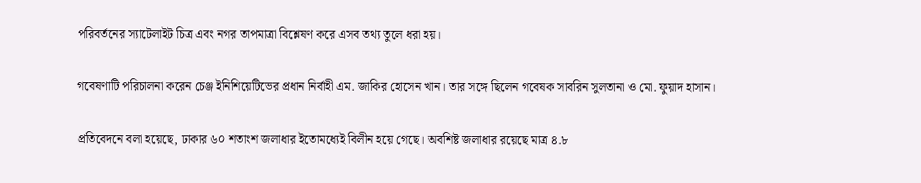পরিবর্তনের স্যাটেলাইট চিত্র এবং নগর তাপমাত্রা বিশ্লেষণ করে এসব তথ্য তুলে ধরা হয়।

গবেষণাটি পরিচালনা করেন চেঞ্জ ইনিশিয়েটিভের প্রধান নির্বাহী এম. জাকির হোসেন খান। তার সঙ্গে ছিলেন গবেষক সাবরিন সুলতানা ও মো. ফুয়াদ হাসান।

প্রতিবেদনে বলা হয়েছে, ঢাকার ৬০ শতাংশ জলাধার ইতোমধ্যেই বিলীন হয়ে গেছে। অবশিষ্ট জলাধার রয়েছে মাত্র ৪.৮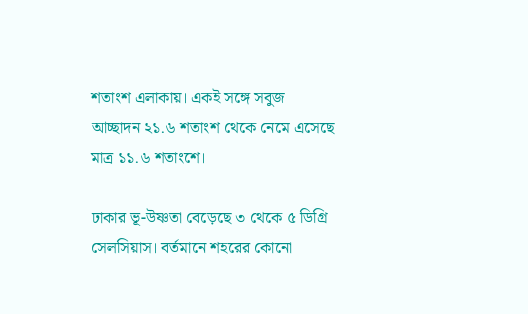শতাংশ এলাকায়। একই সঙ্গে সবুজ আচ্ছাদন ২১.৬ শতাংশ থেকে নেমে এসেছে মাত্র ১১.৬ শতাংশে।

ঢাকার ভূ-উষ্ণতা বেড়েছে ৩ থেকে ৫ ডিগ্রি সেলসিয়াস। বর্তমানে শহরের কোনো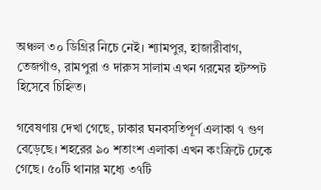অঞ্চল ৩০ ডিগ্রির নিচে নেই। শ্যামপুর, হাজারীবাগ, তেজগাঁও, রামপুরা ও দারুস সালাম এখন গরমের হটস্পট হিসেবে চিহ্নিত।

গবেষণায় দেখা গেছে, ঢাকার ঘনবসতিপূর্ণ এলাকা ৭ গুণ বেড়েছে। শহরের ৯০ শতাংশ এলাকা এখন কংক্রিটে ঢেকে গেছে। ৫০টি থানার মধ্যে ৩৭টি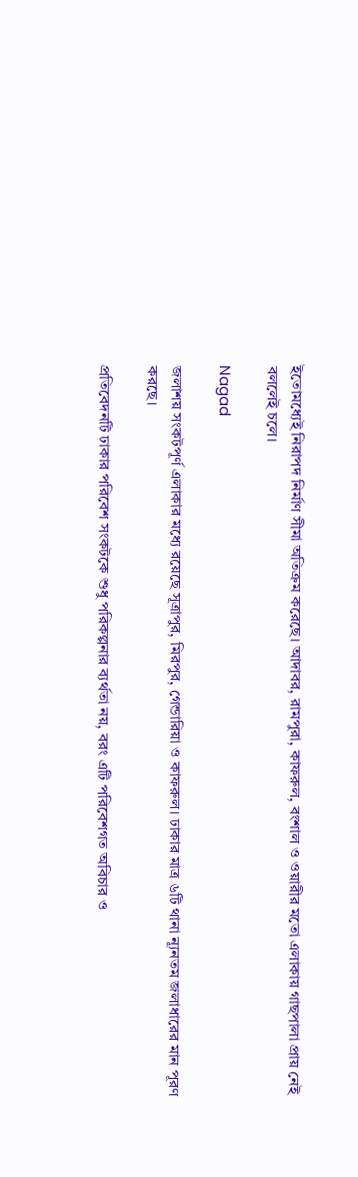ইতোমধ্যেই নিরাপদ নির্মাণ সীমা অতিক্রম করেছে। আদাবর, রামপুরা, কাফরুল, বংশাল ও ওয়ারীর মতো এলাকায় গাছপালা প্রায় নেই বললেই চলে।

Nagad

জলাশয় সংকটপূর্ণ এলাকার মধ্যে রয়েছে সূত্রাপুর, মিরপুর, গেন্ডারিয়া ও কাফরুল। ঢাকার মাত্র ৬টি থানা ন্যূনতম জলাধারের মান পূরণ করছে।

প্রতিবেদনটি ঢাকার পরিবেশ সংকটকে শুধু পরিকল্পনার ব্যর্থতা নয়, বরং এটি পরিবেশগত অবিচার ও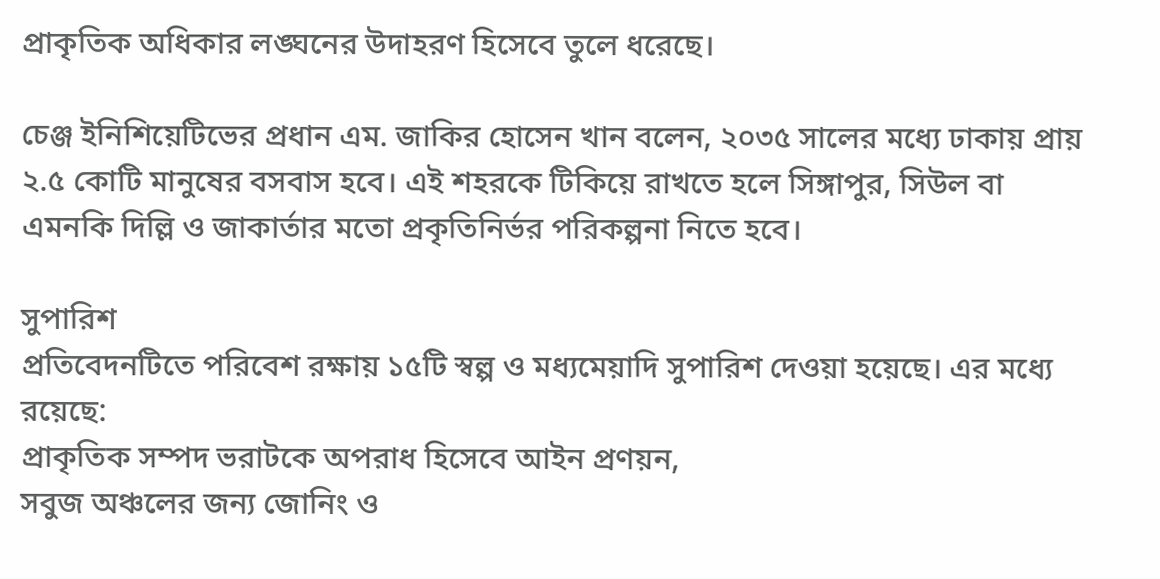প্রাকৃতিক অধিকার লঙ্ঘনের উদাহরণ হিসেবে তুলে ধরেছে।

চেঞ্জ ইনিশিয়েটিভের প্রধান এম. জাকির হোসেন খান বলেন, ২০৩৫ সালের মধ্যে ঢাকায় প্রায় ২.৫ কোটি মানুষের বসবাস হবে। এই শহরকে টিকিয়ে রাখতে হলে সিঙ্গাপুর, সিউল বা এমনকি দিল্লি ও জাকার্তার মতো প্রকৃতিনির্ভর পরিকল্পনা নিতে হবে।

সুপারিশ
প্রতিবেদনটিতে পরিবেশ রক্ষায় ১৫টি স্বল্প ও মধ্যমেয়াদি সুপারিশ দেওয়া হয়েছে। এর মধ্যে রয়েছে:
প্রাকৃতিক সম্পদ ভরাটকে অপরাধ হিসেবে আইন প্রণয়ন,
সবুজ অঞ্চলের জন্য জোনিং ও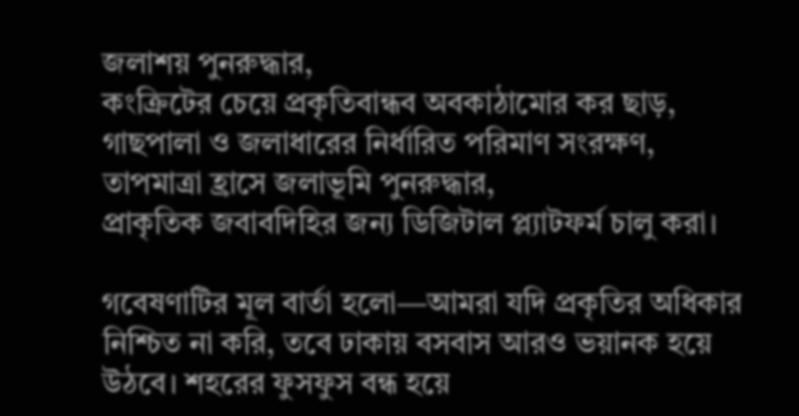জলাশয় পুনরুদ্ধার,
কংক্রিটের চেয়ে প্রকৃতিবান্ধব অবকাঠামোর কর ছাড়,
গাছপালা ও জলাধারের নির্ধারিত পরিমাণ সংরক্ষণ,
তাপমাত্রা হ্রাসে জলাভূমি পুনরুদ্ধার,
প্রাকৃতিক জবাবদিহির জন্য ডিজিটাল প্ল্যাটফর্ম চালু করা।

গবেষণাটির মূল বার্তা হলো—আমরা যদি প্রকৃতির অধিকার নিশ্চিত না করি, তবে ঢাকায় বসবাস আরও ভয়ানক হয়ে উঠবে। শহরের ফুসফুস বন্ধ হয়ে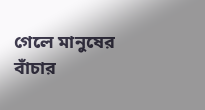গেলে মানুষের বাঁচার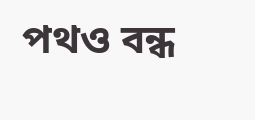পথও বন্ধ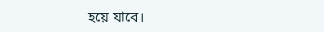হয়ে যাবে।